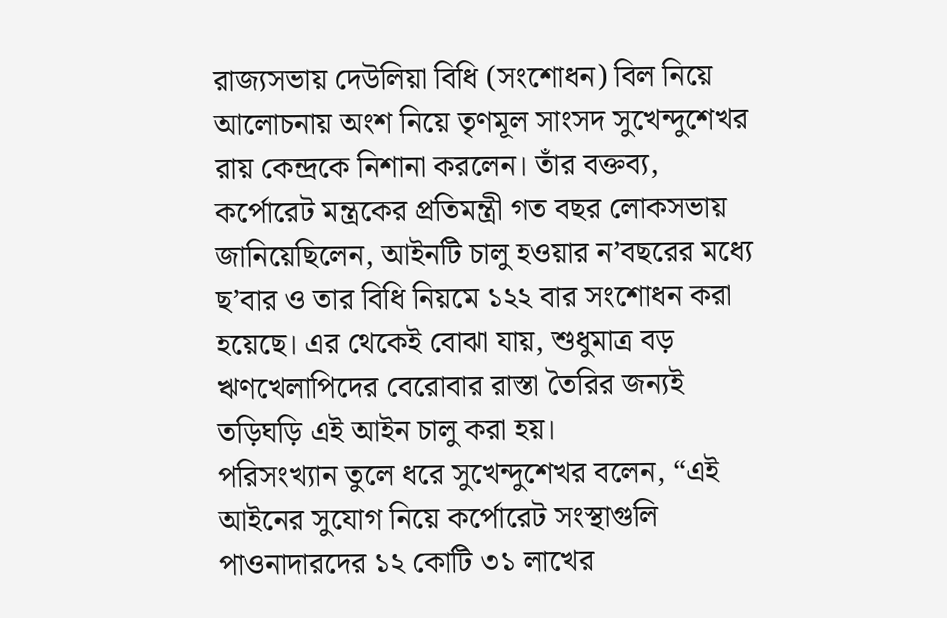রাজ্যসভায় দেউলিয়া বিধি (সংশোধন) বিল নিয়ে আলোচনায় অংশ নিয়ে তৃণমূল সাংসদ সুখেন্দুশেখর রায় কেন্দ্রকে নিশানা করলেন। তাঁর বক্তব্য, কর্পোরেট মন্ত্রকের প্রতিমন্ত্রী গত বছর লোকসভায় জানিয়েছিলেন, আইনটি চালু হওয়ার ন’বছরের মধ্যে ছ’বার ও তার বিধি নিয়মে ১২২ বার সংশোধন করা হয়েছে। এর থেকেই বোঝা যায়, শুধুমাত্র বড় ঋণখেলাপিদের বেরোবার রাস্তা তৈরির জন্যই তড়িঘড়ি এই আইন চালু করা হয়।
পরিসংখ্যান তুলে ধরে সুখেন্দুশেখর বলেন, “এই আইনের সুযোগ নিয়ে কর্পোরেট সংস্থাগুলি পাওনাদারদের ১২ কোটি ৩১ লাখের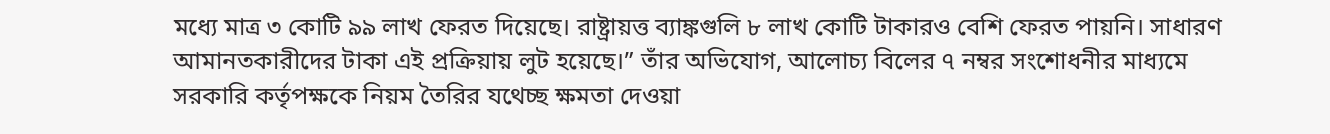মধ্যে মাত্র ৩ কোটি ৯৯ লাখ ফেরত দিয়েছে। রাষ্ট্রায়ত্ত ব্যাঙ্কগুলি ৮ লাখ কোটি টাকারও বেশি ফেরত পায়নি। সাধারণ আমানতকারীদের টাকা এই প্রক্রিয়ায় লুট হয়েছে।” তাঁর অভিযোগ, আলোচ্য বিলের ৭ নম্বর সংশোধনীর মাধ্যমে সরকারি কর্তৃপক্ষকে নিয়ম তৈরির যথেচ্ছ ক্ষমতা দেওয়া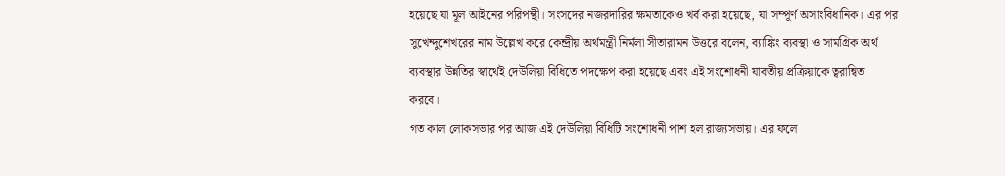হয়েছে যা মূল আইনের পরিপন্থী। সংসদের নজরদারির ক্ষমতাকেও খর্ব করা হয়েছে, যা সম্পূর্ণ অসাংবিধানিক। এর পর সুখেন্দুশেখরের নাম উল্লেখ করে কেন্দ্রীয় অর্থমন্ত্রী নির্মলা সীতারামন উত্তরে বলেন, ব্যাঙ্কিং ব্যবস্থা ও সামগ্রিক অর্থ ব্যবস্থার উন্নতির স্বার্থেই দেউলিয়া বিধিতে পদক্ষেপ করা হয়েছে এবং এই সংশোধনী যাবতীয় প্রক্রিয়াকে ত্বরান্বিত করবে।
গত কাল লোকসভার পর আজ এই দেউলিয়া বিধিটি সংশোধনী পাশ হল রাজ্যসভায়। এর ফলে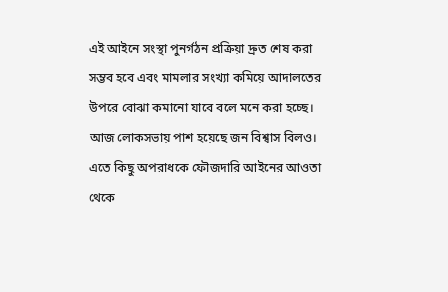এই আইনে সংস্থা পুনর্গঠন প্রক্রিয়া দ্রুত শেষ করা সম্ভব হবে এবং মামলার সংখ্যা কমিয়ে আদালতের উপরে বোঝা কমানো যাবে বলে মনে করা হচ্ছে। আজ লোকসভায় পাশ হয়েছে জন বিশ্বাস বিলও। এতে কিছু অপরাধকে ফৌজদারি আইনের আওতা থেকে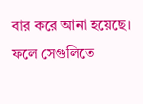বার করে আনা হয়েছে। ফলে সেগুলিতে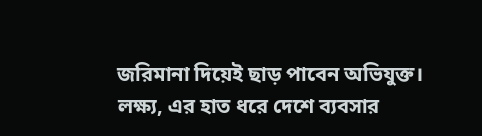জরিমানা দিয়েই ছাড় পাবেন অভিযুক্ত। লক্ষ্য, এর হাত ধরে দেশে ব্যবসার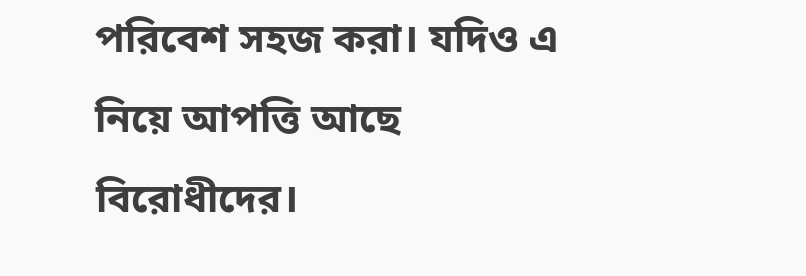পরিবেশ সহজ করা। যদিও এ নিয়ে আপত্তি আছে বিরোধীদের।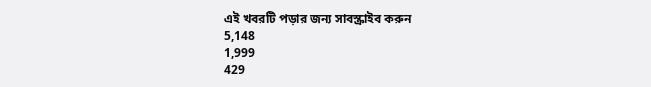এই খবরটি পড়ার জন্য সাবস্ক্রাইব করুন
5,148
1,999
429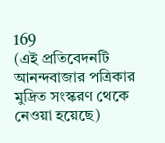169
(এই প্রতিবেদনটি আনন্দবাজার পত্রিকার মুদ্রিত সংস্করণ থেকে নেওয়া হয়েছে)